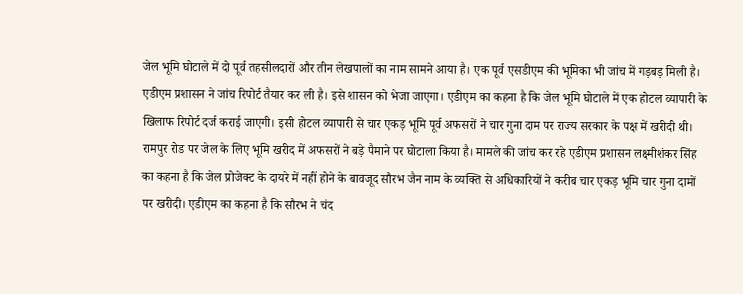जेल भूमि घोटाले में दो पूर्व तहसीलदारों और तीन लेखपालों का नाम सामने आया है। एक पूर्व एसडीएम की भूमिका भी जांच में गड़बड़ मिली है। एडीएम प्रशासन ने जांच रिपोर्ट तैयार कर ली है। इसे शासन को भेजा जाएगा। एडीएम का कहना है कि जेल भूमि घोटाले में एक होटल व्यापारी के खिलाफ रिपोर्ट दर्ज कराई जाएगी। इसी होटल व्यापारी से चार एकड़ भूमि पूर्व अफसरों ने चार गुना दाम पर राज्य सरकार के पक्ष में खरीदी थी।
रामपुर रोड पर जेल के लिए भूमि खरीद में अफसरों ने बड़े पैमाने पर घोटाला किया है। मामले की जांच कर रहे एडीएम प्रशासन लक्ष्मीशंकर सिंह का कहना है कि जेल प्रोजेक्ट के दायरे में नहीं होने के बावजूद सौरभ जैन नाम के व्यक्ति से अधिकारियों ने करीब चार एकड़ भूमि चार गुना दामों पर खरीदी। एडीएम का कहना है कि सौरभ ने चंद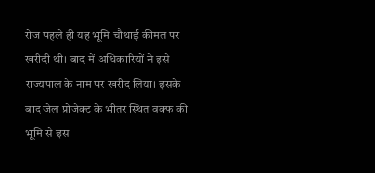रोज पहले ही यह भूमि चौथाई कीमत पर खरीदी थी। बाद में अधिकारियों ने इसे राज्यपाल के नाम पर खरीद लिया। इसके बाद जेल प्रोजेक्ट के भीतर स्थित वक्फ की भूमि से इस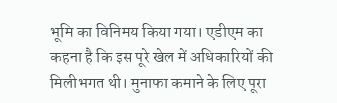भूमि का विनिमय किया गया। एडीएम का कहना है कि इस पूरे खेल में अधिकारियों की मिलीभगत थी। मुनाफा कमाने के लिए पूरा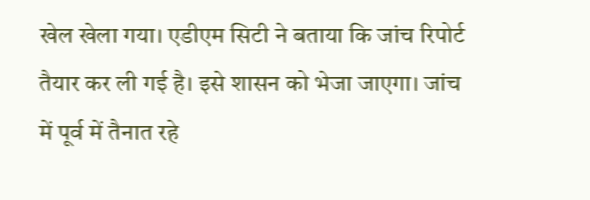खेल खेला गया। एडीएम सिटी ने बताया कि जांच रिपोर्ट तैयार कर ली गई है। इसे शासन को भेजा जाएगा। जांच में पूर्व में तैनात रहे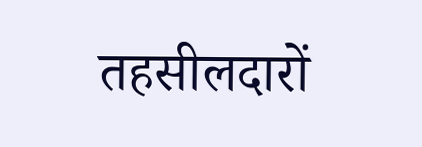तहसीलदारों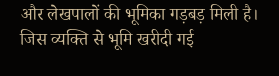और लेखपालों की भूमिका गड़बड़ मिली है। जिस व्यक्ति से भूमि खरीदी गई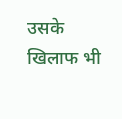उसके खिलाफ भी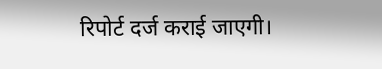रिपोर्ट दर्ज कराई जाएगी।